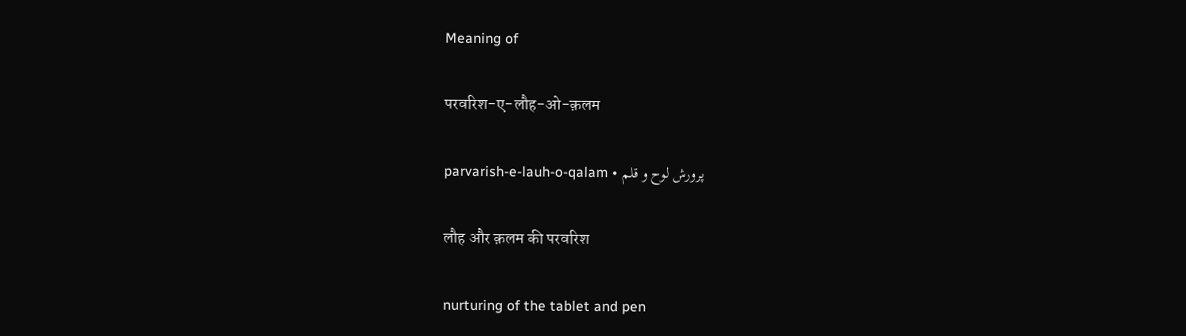Meaning of

परवरिश-ए-लौह-ओ-क़लम

parvarish-e-lauh-o-qalam • پرورش لوح و قلم

लौह और क़लम की परवरिश

nurturing of the tablet and pen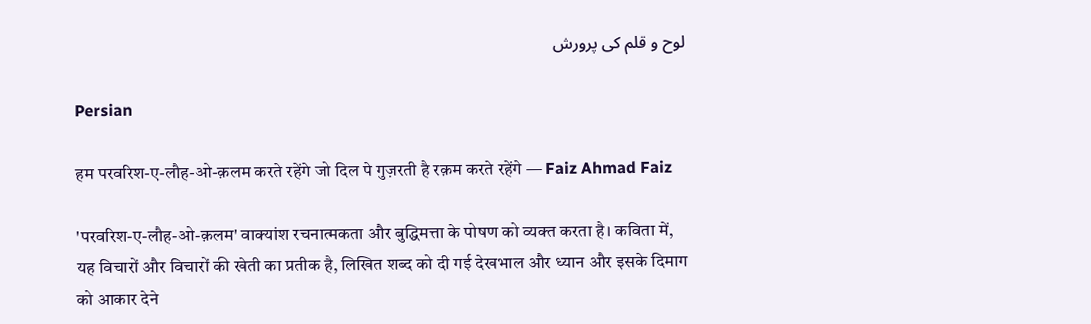لوح و قلم کی پرورش

Persian

हम परवरिश-ए-लौह-ओ-क़लम करते रहेंगे जो दिल पे गुज़रती है रक़म करते रहेंगे — Faiz Ahmad Faiz

'परवरिश-ए-लौह-ओ-क़लम' वाक्यांश रचनात्मकता और बुद्धिमत्ता के पोषण को व्यक्त करता है। कविता में, यह विचारों और विचारों की खेती का प्रतीक है, लिखित शब्द को दी गई देखभाल और ध्यान और इसके दिमाग को आकार देने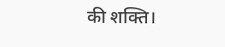की शक्ति।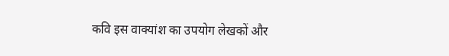कवि इस वाक्यांश का उपयोग लेखकों और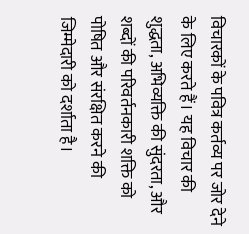विचारकों के पवित्र कर्तव्य पर जोर देने के लिए करते हैं। यह विचार की शुद्धता, अभिव्यक्ति की सुंदरता, और शब्दों की परिवर्तनकारी शक्ति को पोषित और संरक्षित करने की जिम्मेदारी को दर्शाता है।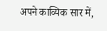अपने काव्यिक सार में,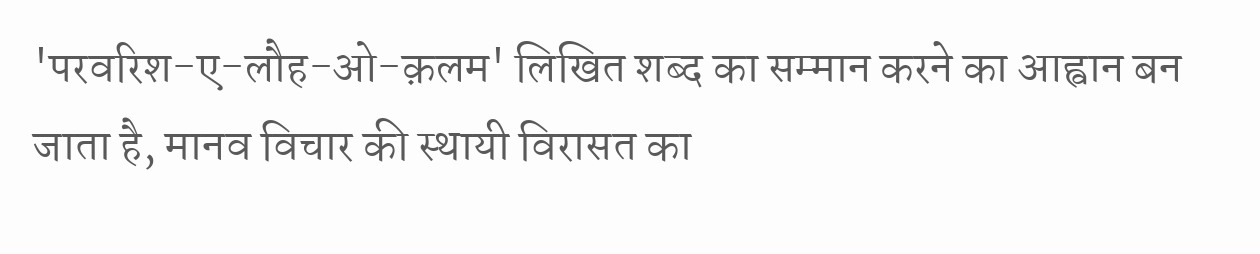'परवरिश-ए-लौह-ओ-क़लम' लिखित शब्द का सम्मान करने का आह्वान बन जाता है, मानव विचार की स्थायी विरासत का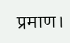प्रमाण।